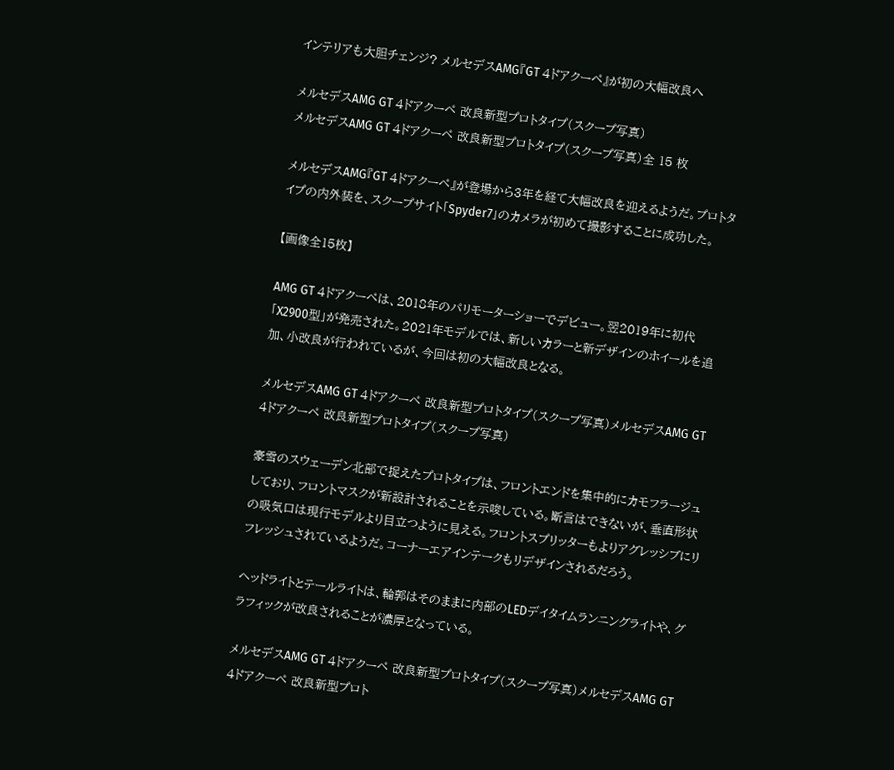インテリアも大胆チェンジ? メルセデスAMG『GT 4ドアクーペ』が初の大幅改良へ

メルセデスAMG GT 4ドアクーペ 改良新型プロトタイプ(スクープ写真)
メルセデスAMG GT 4ドアクーペ 改良新型プロトタイプ(スクープ写真)全 15 枚

メルセデスAMG『GT 4ドアクーペ』が登場から3年を経て大幅改良を迎えるようだ。プロトタイプの内外装を、スクープサイト「Spyder7」のカメラが初めて撮影することに成功した。

【画像全15枚】

AMG GT 4ドアクーペは、2018年のパリモーターショーでデビュー。翌2019年に初代「X2900型」が発売された。2021年モデルでは、新しいカラーと新デザインのホイールを追加、小改良が行われているが、今回は初の大幅改良となる。

メルセデスAMG GT 4ドアクーペ 改良新型プロトタイプ(スクープ写真)メルセデスAMG GT 4ドアクーペ 改良新型プロトタイプ(スクープ写真)

豪雪のスウェーデン北部で捉えたプロトタイプは、フロントエンドを集中的にカモフラージュしており、フロントマスクが新設計されることを示唆している。断言はできないが、垂直形状の吸気口は現行モデルより目立つように見える。フロントスプリッターもよりアグレッシブにリフレッシュされているようだ。コーナーエアインテークもリデザインされるだろう。

ヘッドライトとテールライトは、輪郭はそのままに内部のLEDデイタイムランニングライトや、グラフィックが改良されることが濃厚となっている。

メルセデスAMG GT 4ドアクーペ 改良新型プロトタイプ(スクープ写真)メルセデスAMG GT 4ドアクーペ 改良新型プロト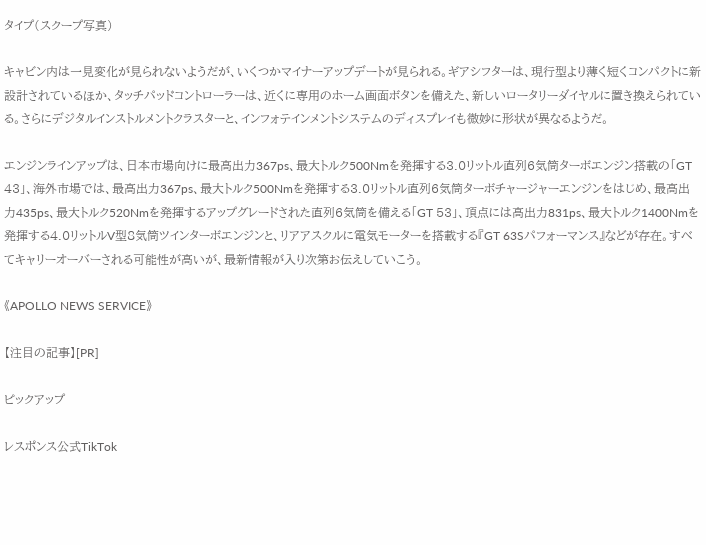タイプ(スクープ写真)

キャビン内は一見変化が見られないようだが、いくつかマイナーアップデートが見られる。ギアシフターは、現行型より薄く短くコンパクトに新設計されているほか、タッチパッドコントローラーは、近くに専用のホーム画面ボタンを備えた、新しいロータリーダイヤルに置き換えられている。さらにデジタルインストルメントクラスターと、インフォテインメントシステムのディスプレイも微妙に形状が異なるようだ。

エンジンラインアップは、日本市場向けに最高出力367ps、最大トルク500Nmを発揮する3.0リットル直列6気筒ターボエンジン搭載の「GT 43」、海外市場では、最高出力367ps、最大トルク500Nmを発揮する3.0リットル直列6気筒ターボチャージャーエンジンをはじめ、最高出力435ps、最大トルク520Nmを発揮するアップグレードされた直列6気筒を備える「GT 53」、頂点には高出力831ps、最大トルク1400Nmを発揮する4.0リットルV型8気筒ツインターボエンジンと、リアアスクルに電気モーターを搭載する『GT 63Sパフォーマンス』などが存在。すべてキャリーオーバーされる可能性が高いが、最新情報が入り次第お伝えしていこう。

《APOLLO NEWS SERVICE》

【注目の記事】[PR]

ピックアップ

レスポンス公式TikTok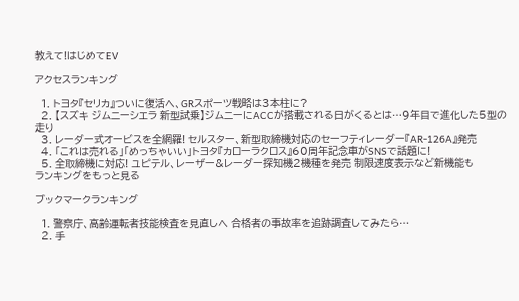教えて!はじめてEV

アクセスランキング

  1. トヨタ『セリカ』ついに復活へ、GRスポーツ戦略は3本柱に?
  2. 【スズキ ジムニーシエラ 新型試乗】ジムニーにACCが搭載される日がくるとは…9年目で進化した5型の走り
  3. レーダー式オービスを全網羅! セルスター、新型取締機対応のセーフティレーダー『AR-126A』発売
  4. 「これは売れる」「めっちゃいい」トヨタ『カローラクロス』60周年記念車がSNSで話題に!
  5. 全取締機に対応! ユピテル、レーザー&レーダー探知機2機種を発売 制限速度表示など新機能も
ランキングをもっと見る

ブックマークランキング

  1. 警察庁、高齢運転者技能検査を見直しへ 合格者の事故率を追跡調査してみたら…
  2. 手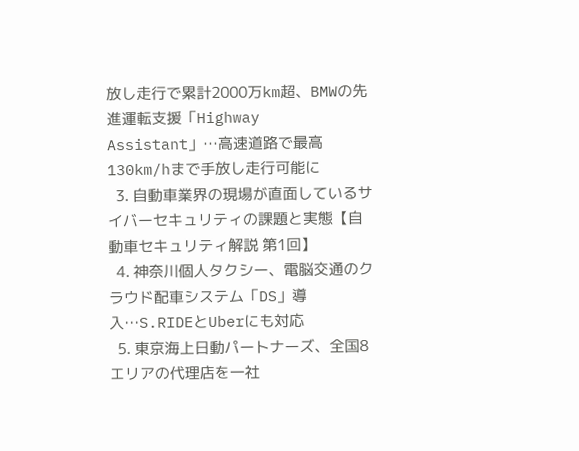放し走行で累計2000万km超、BMWの先進運転支援「Highway Assistant」…高速道路で最高130km/hまで手放し走行可能に
  3. 自動車業界の現場が直面しているサイバーセキュリティの課題と実態【自動車セキュリティ解説 第1回】
  4. 神奈川個人タクシー、電脳交通のクラウド配車システム「DS」導入…S.RIDEとUberにも対応
  5. 東京海上日動パートナーズ、全国8エリアの代理店を一社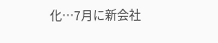化…7月に新会社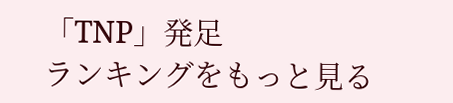「TNP」発足
ランキングをもっと見る